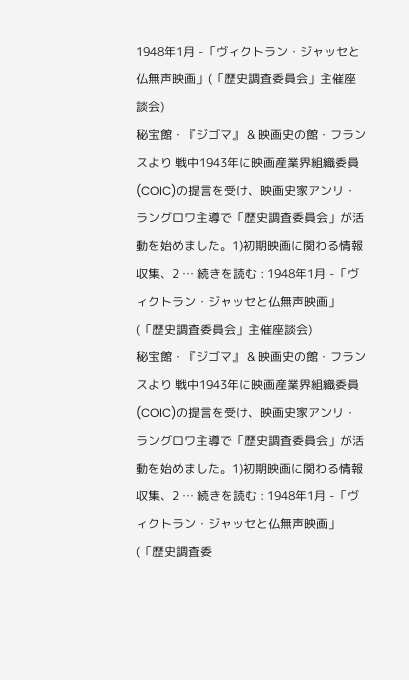1948年1月 -「ヴィクトラン・ジャッセと仏無声映画」(「歴史調査委員会」主催座談会)
秘宝館・『ジゴマ』 & 映画史の館・フランスより 戦中1943年に映画産業界組織委員(COIC)の提言を受け、映画史家アンリ・ラングロワ主導で「歴史調査委員会」が活動を始めました。1)初期映画に関わる情報収集、2 … 続きを読む : 1948年1月 -「ヴィクトラン・ジャッセと仏無声映画」(「歴史調査委員会」主催座談会)
秘宝館・『ジゴマ』 & 映画史の館・フランスより 戦中1943年に映画産業界組織委員(COIC)の提言を受け、映画史家アンリ・ラングロワ主導で「歴史調査委員会」が活動を始めました。1)初期映画に関わる情報収集、2 … 続きを読む : 1948年1月 -「ヴィクトラン・ジャッセと仏無声映画」(「歴史調査委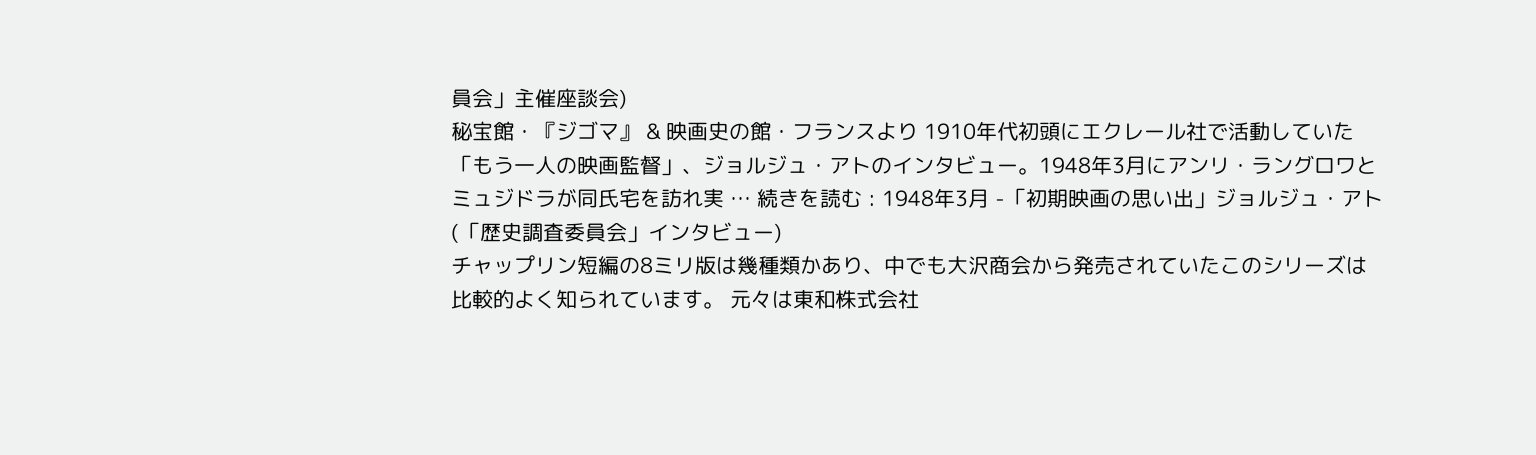員会」主催座談会)
秘宝館・『ジゴマ』 & 映画史の館・フランスより 1910年代初頭にエクレール社で活動していた「もう一人の映画監督」、ジョルジュ・アトのインタビュー。1948年3月にアンリ・ラングロワとミュジドラが同氏宅を訪れ実 … 続きを読む : 1948年3月 -「初期映画の思い出」ジョルジュ・アト(「歴史調査委員会」インタビュー)
チャップリン短編の8ミリ版は幾種類かあり、中でも大沢商会から発売されていたこのシリーズは比較的よく知られています。 元々は東和株式会社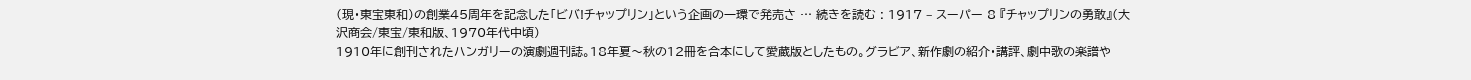(現・東宝東和)の創業45周年を記念した「ビバ!チャップリン」という企画の一環で発売さ … 続きを読む : 1917 – スーパー 8 『チャップリンの勇敢』(大沢商会/東宝/東和版、1970年代中頃)
1910年に創刊されたハンガリーの演劇週刊誌。18年夏〜秋の12冊を合本にして愛蔵版としたもの。グラビア、新作劇の紹介・講評、劇中歌の楽譜や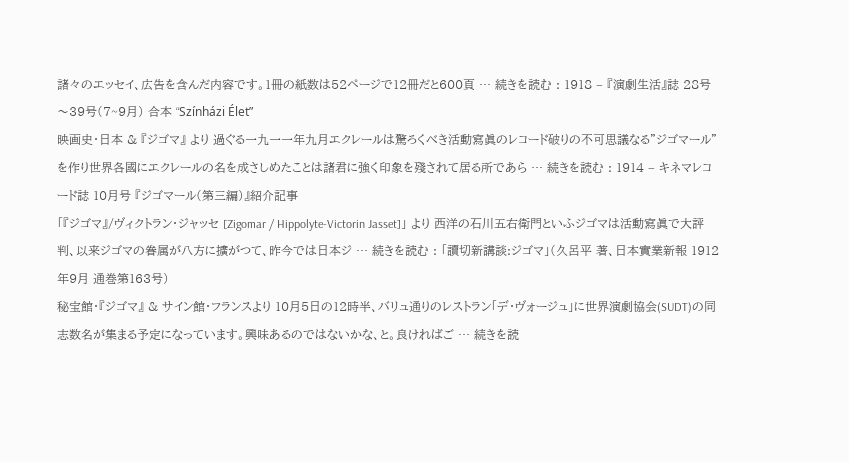諸々のエッセイ、広告を含んだ内容です。1冊の紙数は52ページで12冊だと600頁 … 続きを読む : 1918 – 『演劇生活』誌 28号〜39号(7~9月) 合本 “Színházi Élet”
映画史・日本 & 『ジゴマ』 より 過ぐる一九一一年九月エクレールは驚ろくべき活動寫眞のレコード破りの不可思議なる”ジゴマール”を作り世界各國にエクレールの名を成さしめたことは諸君に強く印象を殘されて居る所であら … 続きを読む : 1914 – キネマレコード誌 10月号 『ジゴマール(第三編)』紹介記事
「『ジゴマ』/ヴィクトラン・ジャッセ [Zigomar / Hippolyte-Victorin Jasset]」 より 西洋の石川五右衛門といふジゴマは活動寫眞で大評判、以来ジゴマの眷属が八方に擴がつて、昨今では日本ジ … 続きを読む : 「讀切新講談:ジゴマ」(久呂平 著、日本實業新報 1912年9月 通巻第163号)
秘宝館・『ジゴマ』 & サイン館・フランスより 10月5日の12時半、バリュ通りのレストラン「デ・ヴォージュ」に世界演劇協会(SUDT)の同志数名が集まる予定になっています。興味あるのではないかな、と。良ければご … 続きを読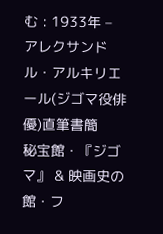む : 1933年 – アレクサンドル・アルキリエール(ジゴマ役俳優)直筆書簡
秘宝館・『ジゴマ』 & 映画史の館・フ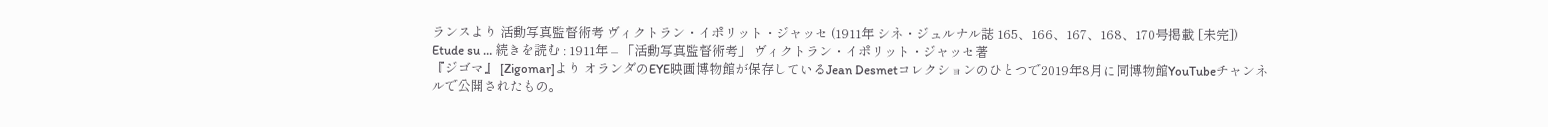ランスより 活動写真監督術考 ヴィクトラン・イポリット・ジャッセ (1911年 シネ・ジュルナル誌 165、166、167、168、170号掲載 [未完]) Etude su … 続きを読む : 1911年 – 「活動写真監督術考」 ヴィクトラン・イポリット・ジャッセ著
『ジゴマ』 [Zigomar]より オランダのEYE映画博物館が保存しているJean Desmetコレクションのひとつで2019年8月に同博物館YouTubeチャンネルで公開されたもの。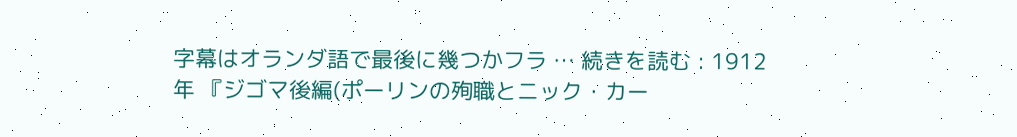字幕はオランダ語で最後に幾つかフラ … 続きを読む : 1912年 『ジゴマ後編(ポーリンの殉職とニック・カー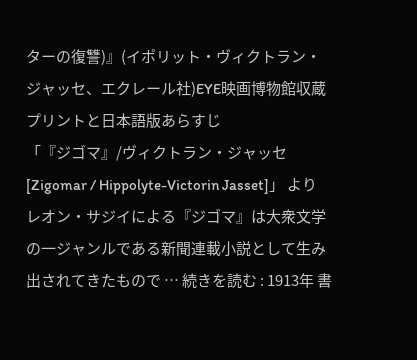ターの復讐)』(イポリット・ヴィクトラン・ジャッセ、エクレール社)EYE映画博物館収蔵プリントと日本語版あらすじ
「『ジゴマ』/ヴィクトラン・ジャッセ [Zigomar / Hippolyte-Victorin Jasset]」 より レオン・サジイによる『ジゴマ』は大衆文学の一ジャンルである新聞連載小説として生み出されてきたもので … 続きを読む : 1913年 書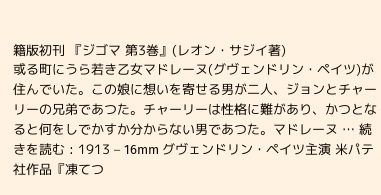籍版初刊 『ジゴマ 第3巻』(レオン・サジイ著)
或る町にうら若き乙女マドレーヌ(グヴェンドリン・ペイツ)が住んでいた。この娘に想いを寄せる男が二人、ジョンとチャーリーの兄弟であつた。チャーリーは性格に難があり、かつとなると何をしでかすか分からない男であつた。マドレーヌ … 続きを読む : 1913 – 16mm グヴェンドリン・ペイツ主演 米パテ社作品『凍てつ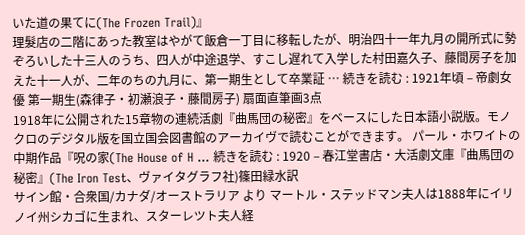いた道の果てに(The Frozen Trail)』
理髮店の二階にあった教室はやがて飯倉一丁目に移転したが、明治四十一年九月の開所式に勢ぞろいした十三人のうち、四人が中途退学、すこし遅れて入学した村田嘉久子、藤間房子を加えた十一人が、二年のちの九月に、第一期生として卒業証 … 続きを読む : 1921年頃 – 帝劇女優 第一期生(森律子・初瀬浪子・藤間房子) 扇面直筆画3点
1918年に公開された15章物の連続活劇『曲馬団の秘密』をベースにした日本語小説版。モノクロのデジタル版を国立国会図書館のアーカイヴで読むことができます。 パール・ホワイトの中期作品『呪の家(The House of H … 続きを読む : 1920 – 春江堂書店・大活劇文庫『曲馬団の秘密』(The Iron Test、ヴァイタグラフ社)篠田緑水訳
サイン館・合衆国/カナダ/オーストラリア より マートル・ステッドマン夫人は1888年にイリノイ州シカゴに生まれ、スターレツト夫人経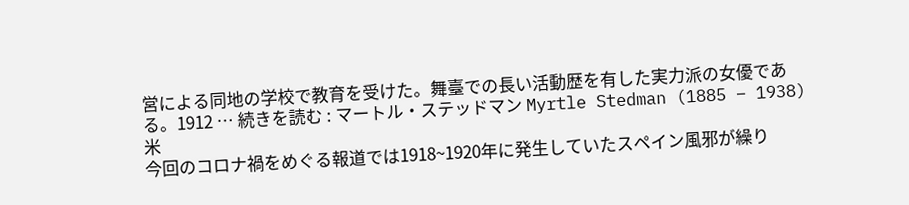営による同地の学校で教育を受けた。舞臺での長い活動歴を有した実力派の女優である。1912 … 続きを読む : マートル・ステッドマン Myrtle Stedman (1885 – 1938) 米
今回のコロナ禍をめぐる報道では1918~1920年に発生していたスペイン風邪が繰り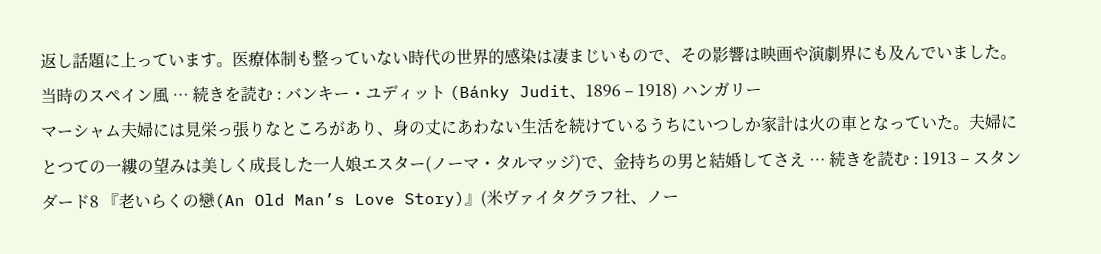返し話題に上っています。医療体制も整っていない時代の世界的感染は凄まじいもので、その影響は映画や演劇界にも及んでいました。当時のスペイン風 … 続きを読む : バンキー・ユディット (Bánky Judit、1896 – 1918) ハンガリー
マーシャム夫婦には見栄っ張りなところがあり、身の丈にあわない生活を続けているうちにいつしか家計は火の車となっていた。夫婦にとつての一縷の望みは美しく成長した一人娘エスター(ノーマ・タルマッジ)で、金持ちの男と結婚してさえ … 続きを読む : 1913 – スタンダード8 『老いらくの戀(An Old Man’s Love Story)』(米ヴァイタグラフ社、ノー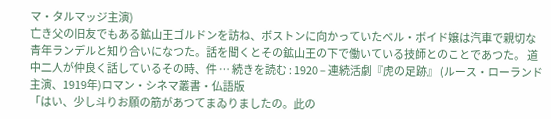マ・タルマッジ主演)
亡き父の旧友でもある鉱山王ゴルドンを訪ね、ボストンに向かっていたベル・ボイド嬢は汽車で親切な青年ランデルと知り合いになつた。話を聞くとその鉱山王の下で働いている技師とのことであつた。 道中二人が仲良く話しているその時、件 … 続きを読む : 1920 – 連続活劇『虎の足跡』 (ルース・ローランド主演、1919年)ロマン・シネマ叢書・仏語版
「はい、少し斗りお願の筋があつてまゐりましたの。此の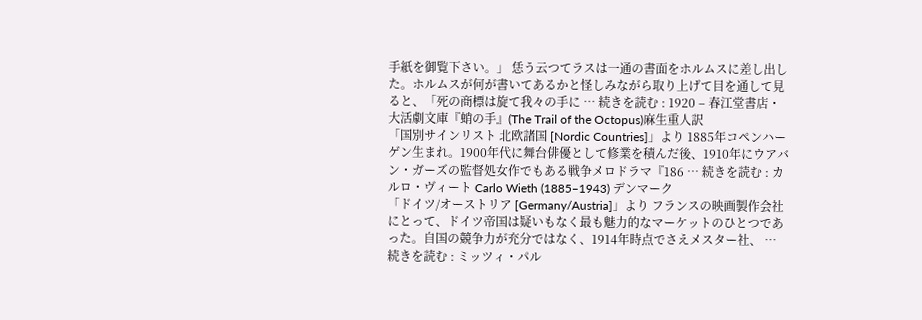手紙を御覧下さい。」 恁う云つてラスは一通の書面をホルムスに差し出した。ホルムスが何が書いてあるかと怪しみながら取り上げて目を通して見ると、「死の商標は旋て我々の手に … 続きを読む : 1920 – 春江堂書店・大活劇文庫『蛸の手』(The Trail of the Octopus)麻生重人訳
「国別サインリスト 北欧諸国 [Nordic Countries]」より 1885年コペンハーゲン生まれ。1900年代に舞台俳優として修業を積んだ後、1910年にウアバン・ガーズの監督処女作でもある戦争メロドラマ『186 … 続きを読む : カルロ・ヴィート Carlo Wieth (1885–1943) デンマーク
「ドイツ/オーストリア [Germany/Austria]」より フランスの映画製作会社にとって、ドイツ帝国は疑いもなく最も魅力的なマーケットのひとつであった。自国の競争力が充分ではなく、1914年時点でさえメスター社、 … 続きを読む : ミッツィ・パル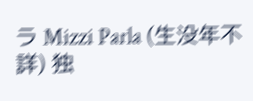ラ Mizzi Parla (生没年不詳) 独